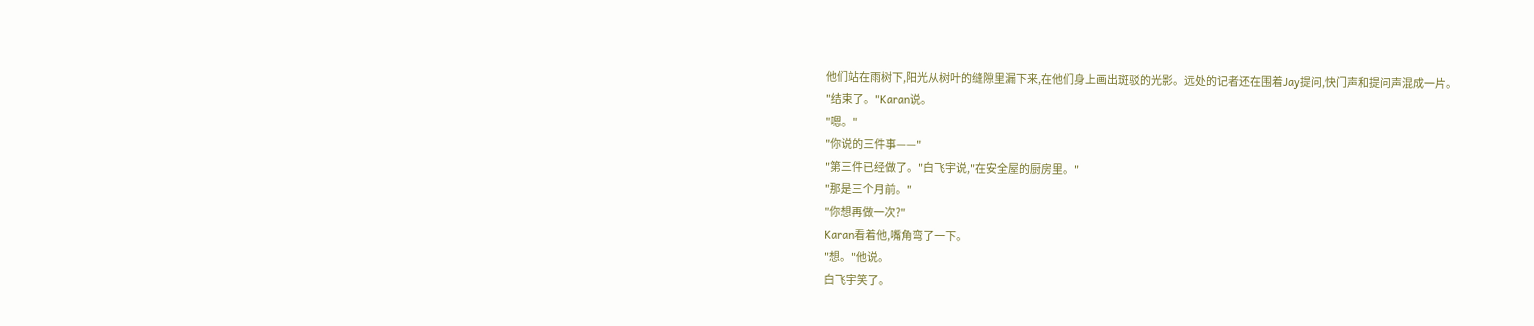他们站在雨树下,阳光从树叶的缝隙里漏下来,在他们身上画出斑驳的光影。远处的记者还在围着Jay提问,快门声和提问声混成一片。
"结束了。"Karan说。
"嗯。"
"你说的三件事——"
"第三件已经做了。"白飞宇说,"在安全屋的厨房里。"
"那是三个月前。"
"你想再做一次?"
Karan看着他,嘴角弯了一下。
"想。"他说。
白飞宇笑了。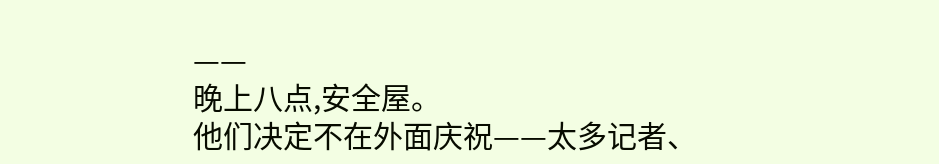——
晚上八点,安全屋。
他们决定不在外面庆祝——太多记者、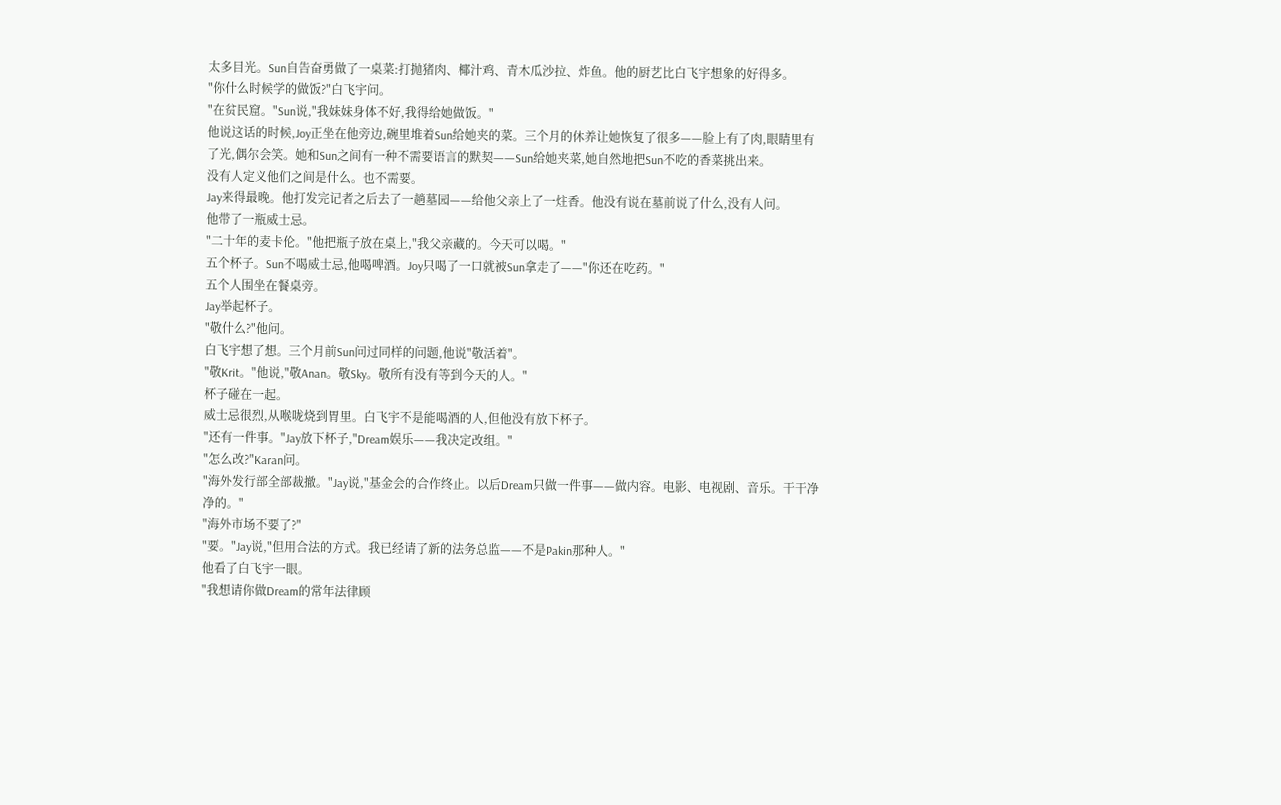太多目光。Sun自告奋勇做了一桌菜:打抛猪肉、椰汁鸡、青木瓜沙拉、炸鱼。他的厨艺比白飞宇想象的好得多。
"你什么时候学的做饭?"白飞宇问。
"在贫民窟。"Sun说,"我妹妹身体不好,我得给她做饭。"
他说这话的时候,Joy正坐在他旁边,碗里堆着Sun给她夹的菜。三个月的休养让她恢复了很多——脸上有了肉,眼睛里有了光,偶尔会笑。她和Sun之间有一种不需要语言的默契——Sun给她夹菜,她自然地把Sun不吃的香菜挑出来。
没有人定义他们之间是什么。也不需要。
Jay来得最晚。他打发完记者之后去了一趟墓园——给他父亲上了一炷香。他没有说在墓前说了什么,没有人问。
他带了一瓶威士忌。
"二十年的麦卡伦。"他把瓶子放在桌上,"我父亲藏的。今天可以喝。"
五个杯子。Sun不喝威士忌,他喝啤酒。Joy只喝了一口就被Sun拿走了——"你还在吃药。"
五个人围坐在餐桌旁。
Jay举起杯子。
"敬什么?"他问。
白飞宇想了想。三个月前Sun问过同样的问题,他说"敬活着"。
"敬Krit。"他说,"敬Anan。敬Sky。敬所有没有等到今天的人。"
杯子碰在一起。
威士忌很烈,从喉咙烧到胃里。白飞宇不是能喝酒的人,但他没有放下杯子。
"还有一件事。"Jay放下杯子,"Dream娱乐——我决定改组。"
"怎么改?"Karan问。
"海外发行部全部裁撤。"Jay说,"基金会的合作终止。以后Dream只做一件事——做内容。电影、电视剧、音乐。干干净净的。"
"海外市场不要了?"
"要。"Jay说,"但用合法的方式。我已经请了新的法务总监——不是Pakin那种人。"
他看了白飞宇一眼。
"我想请你做Dream的常年法律顾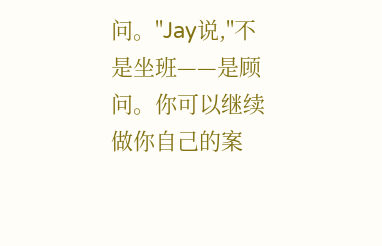问。"Jay说,"不是坐班——是顾问。你可以继续做你自己的案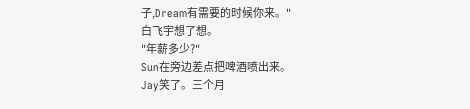子,Dream有需要的时候你来。"
白飞宇想了想。
"年薪多少?"
Sun在旁边差点把啤酒喷出来。
Jay笑了。三个月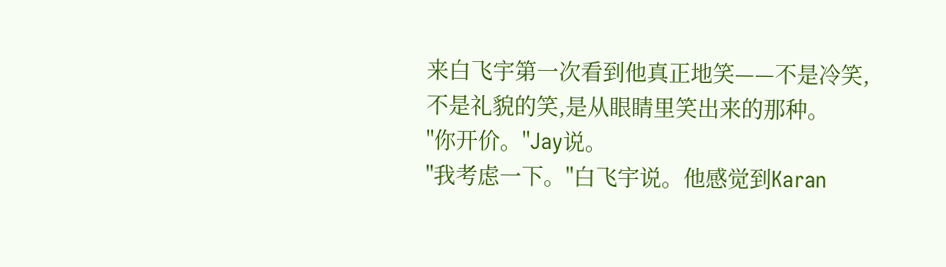来白飞宇第一次看到他真正地笑——不是冷笑,不是礼貌的笑,是从眼睛里笑出来的那种。
"你开价。"Jay说。
"我考虑一下。"白飞宇说。他感觉到Karan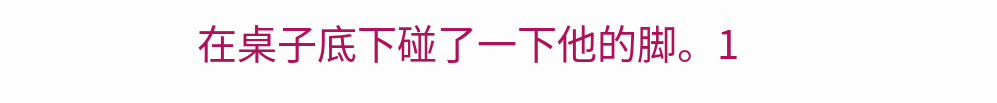在桌子底下碰了一下他的脚。1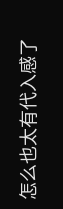怎么也太有代入感了